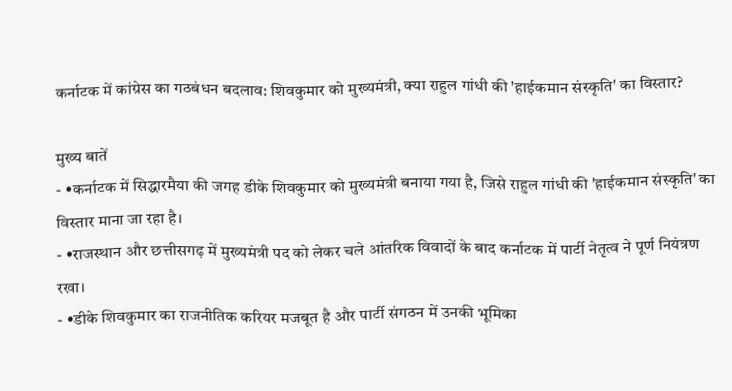कर्नाटक में कांग्रेस का गठबंधन बदलाव: शिवकुमार को मुख्यमंत्री, क्या राहुल गांधी की 'हाईकमान संस्कृति' का विस्तार?

मुख्य बातें
- •कर्नाटक में सिद्धारमैया की जगह डीके शिवकुमार को मुख्यमंत्री बनाया गया है, जिसे राहुल गांधी की 'हाईकमान संस्कृति' का विस्तार माना जा रहा है।
- •राजस्थान और छत्तीसगढ़ में मुख्यमंत्री पद को लेकर चले आंतरिक विवादों के बाद कर्नाटक में पार्टी नेतृत्व ने पूर्ण नियंत्रण रखा।
- •डीके शिवकुमार का राजनीतिक करियर मजबूत है और पार्टी संगठन में उनकी भूमिका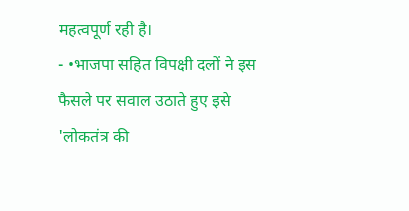महत्वपूर्ण रही है।
- •भाजपा सहित विपक्षी दलों ने इस फैसले पर सवाल उठाते हुए इसे 'लोकतंत्र की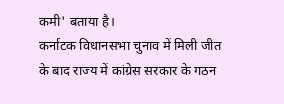कमी' बताया है।
कर्नाटक विधानसभा चुनाव में मिली जीत के बाद राज्य में कांग्रेस सरकार के गठन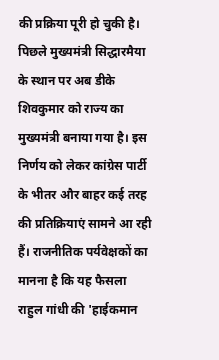की प्रक्रिया पूरी हो चुकी है। पिछले मुख्यमंत्री सिद्धारमैया के स्थान पर अब डीके शिवकुमार को राज्य का मुख्यमंत्री बनाया गया है। इस निर्णय को लेकर कांग्रेस पार्टी के भीतर और बाहर कई तरह की प्रतिक्रियाएं सामने आ रही हैं। राजनीतिक पर्यवेक्षकों का मानना है कि यह फैसला राहुल गांधी की 'हाईकमान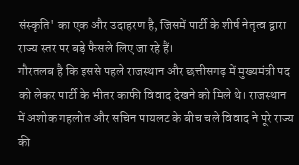संस्कृति' का एक और उदाहरण है, जिसमें पार्टी के शीर्ष नेतृत्व द्वारा राज्य स्तर पर बड़े फैसले लिए जा रहे हैं।
गौरतलब है कि इससे पहले राजस्थान और छत्तीसगढ़ में मुख्यमंत्री पद को लेकर पार्टी के भीतर काफी विवाद देखने को मिले थे। राजस्थान में अशोक गहलोत और सचिन पायलट के बीच चले विवाद ने पूरे राज्य की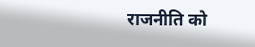राजनीति को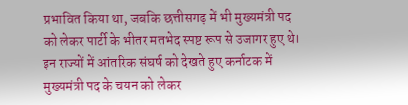प्रभावित किया था, जबकि छत्तीसगढ़ में भी मुख्यमंत्री पद को लेकर पार्टी के भीतर मतभेद स्पष्ट रूप से उजागर हुए थे। इन राज्यों में आंतरिक संघर्ष को देखते हुए कर्नाटक में मुख्यमंत्री पद के चयन को लेकर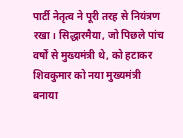पार्टी नेतृत्व ने पूरी तरह से नियंत्रण रखा। सिद्धारमैया, जो पिछले पांच वर्षों से मुख्यमंत्री थे, को हटाकर शिवकुमार को नया मुख्यमंत्री बनाया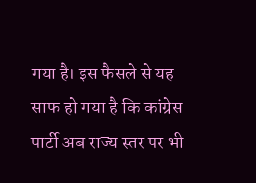गया है। इस फैसले से यह साफ हो गया है कि कांग्रेस पार्टी अब राज्य स्तर पर भी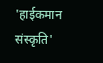'हाईकमान संस्कृति'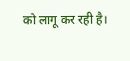को लागू कर रही है।